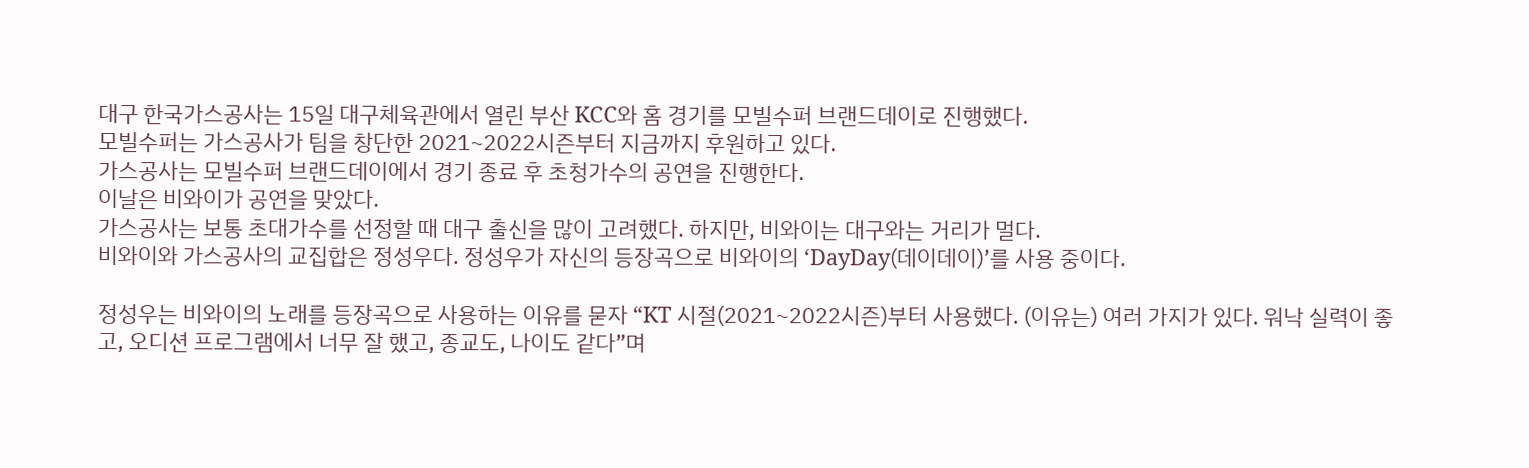대구 한국가스공사는 15일 대구체육관에서 열린 부산 KCC와 홈 경기를 모빌수퍼 브랜드데이로 진행했다.
모빌수퍼는 가스공사가 팀을 창단한 2021~2022시즌부터 지금까지 후원하고 있다.
가스공사는 모빌수퍼 브랜드데이에서 경기 종료 후 초청가수의 공연을 진행한다.
이날은 비와이가 공연을 맞았다.
가스공사는 보통 초대가수를 선정할 때 대구 출신을 많이 고려했다. 하지만, 비와이는 대구와는 거리가 멀다.
비와이와 가스공사의 교집합은 정성우다. 정성우가 자신의 등장곡으로 비와이의 ‘DayDay(데이데이)’를 사용 중이다.

정성우는 비와이의 노래를 등장곡으로 사용하는 이유를 묻자 “KT 시절(2021~2022시즌)부터 사용했다. (이유는) 여러 가지가 있다. 워낙 실력이 좋고, 오디션 프로그램에서 너무 잘 했고, 종교도, 나이도 같다”며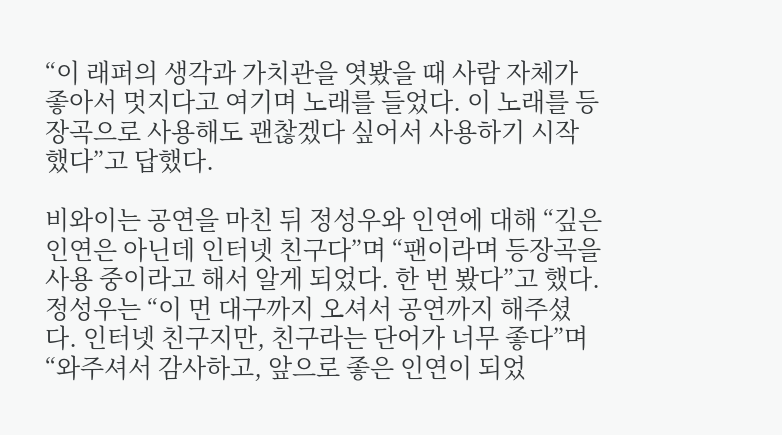“이 래퍼의 생각과 가치관을 엿봤을 때 사람 자체가 좋아서 멋지다고 여기며 노래를 들었다. 이 노래를 등장곡으로 사용해도 괜찮겠다 싶어서 사용하기 시작했다”고 답했다.

비와이는 공연을 마친 뒤 정성우와 인연에 대해 “깊은 인연은 아닌데 인터넷 친구다”며 “팬이라며 등장곡을 사용 중이라고 해서 알게 되었다. 한 번 봤다”고 했다.
정성우는 “이 먼 대구까지 오셔서 공연까지 해주셨다. 인터넷 친구지만, 친구라는 단어가 너무 좋다”며 “와주셔서 감사하고, 앞으로 좋은 인연이 되었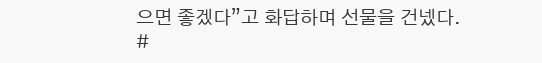으면 좋겠다”고 화답하며 선물을 건넸다.
#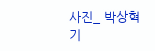사진_ 박상혁 기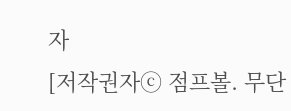자
[저작권자ⓒ 점프볼. 무단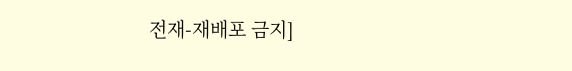전재-재배포 금지]